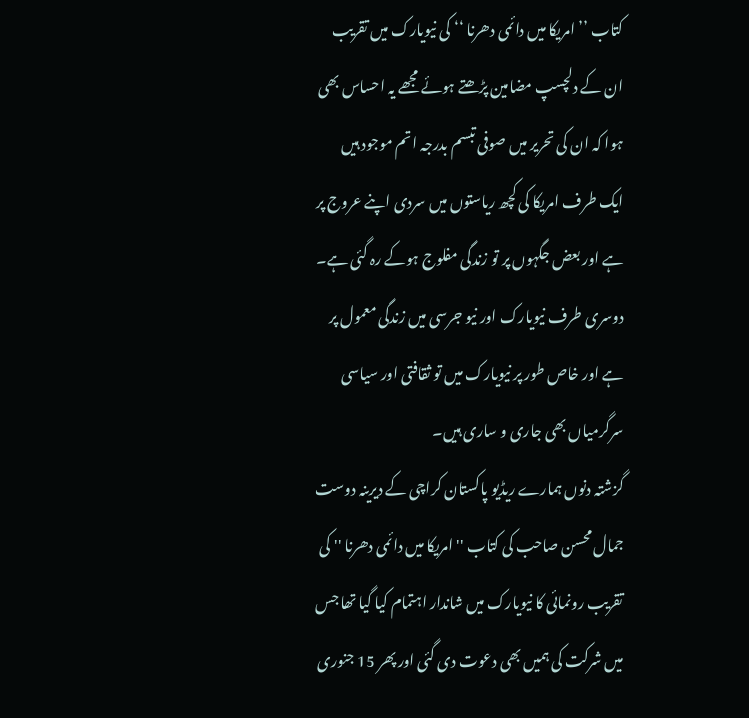کتاب ’’ امریکا میں دائمی دھرنا ‘‘ کی نیویارک میں تقریب
ان کے دلچسپ مضامین پڑھتے ہوئے مجھے یہ احساس بھی ہوا کہ ان کی تحریر میں صوفی تبسم بدرجہ اتم موجود ہیں
ایک طرف امریکا کی کچھ ریاستوں میں سردی اپنے عروج پر ہے اور بعض جگہوں پر تو زندگی مفلوج ہوکے رہ گئی ہے۔ دوسری طرف نیویارک اور نیو جرسی میں زندگی معمول پر ہے اور خاص طور پر نیویارک میں تو ثقافتی اور سیاسی سرگرمیاں بھی جاری و ساری ہیں۔
گزشتہ دنوں ہمارے ریڈیو پاکستان کراچی کے دیرینہ دوست جمال محسن صاحب کی کتاب '' امریکا میں دائمی دھرنا '' کی تقریب رونمائی کا نیویارک میں شاندار اہتمام کیا گیا تھا جس میں شرکت کی ہمیں بھی دعوت دی گئی اور پھر 15 جنوری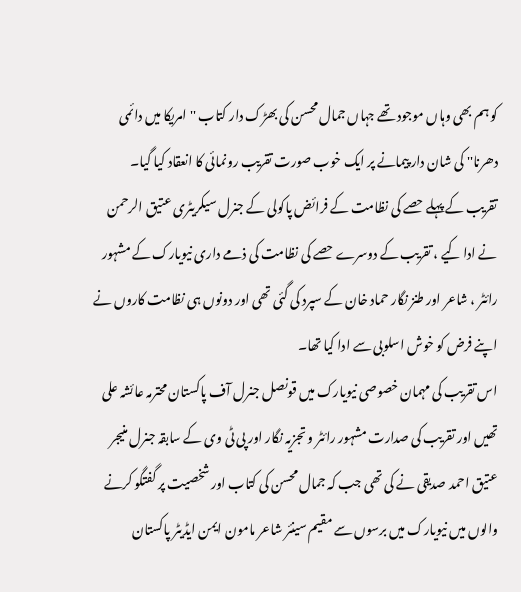کو ہم بھی وہاں موجود تھے جہاں جمال محسن کی بھڑک دار کتاب ''امریکا میں دائمی دھرنا'' کی شان دار پیمانے پر ایک خوب صورت تقریب رونمائی کا انعقاد کیا گیا۔
تقریب کے پہلے حصے کی نظامت کے فرائض پاکولی کے جنرل سیکریٹری عتیق الرحمن نے ادا کیے ، تقریب کے دوسرے حصے کی نظامت کی ذمے داری نیویارک کے مشہور رائٹر ، شاعر اور طنز نگار حماد خان کے سپرد کی گئی تھی اور دونوں ہی نظامت کاروں نے اپنے فرض کو خوش اسلوبی سے ادا کیا تھا۔
اس تقریب کی مہمان خصوصی نیویارک میں قونصل جنرل آف پاکستان محترمہ عائشہ علی تھیں اور تقریب کی صدارت مشہور رائٹر و تجزیہ نگار اور پی ٹی وی کے سابقہ جنرل منیجر عتیق احمد صدیقی نے کی تھی جب کہ جمال محسن کی کتاب اور شخصیت پر گفتگو کرنے والوں میں نیویارک میں برسوں سے مقیم سینئر شاعر مامون ایمن ایڈیٹر پاکستان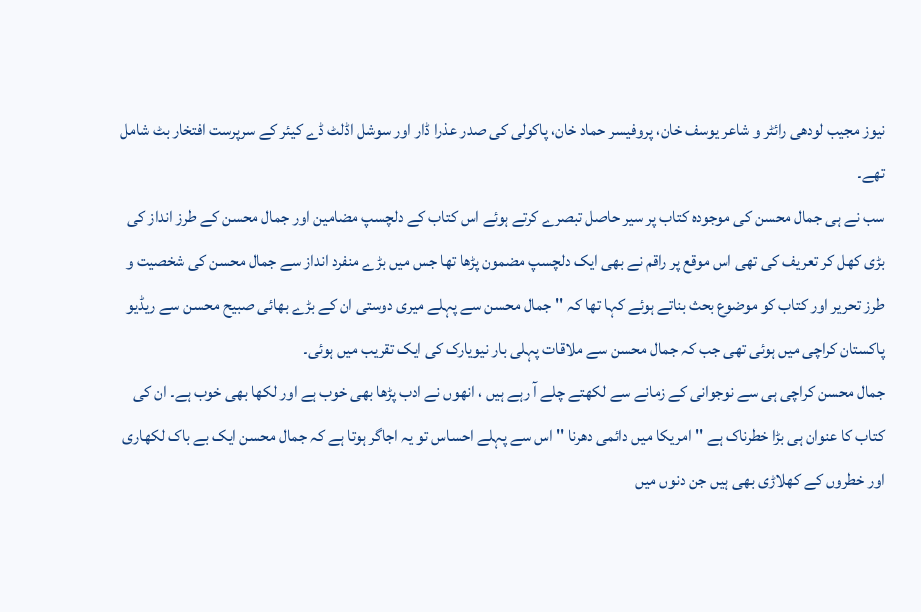نیوز مجیب لودھی رائٹر و شاعر یوسف خان، پروفیسر حماد خان، پاکولی کی صدر عذرا ڈار اور سوشل اڈلٹ ڈے کیئر کے سرپرست افتخار بٹ شامل تھے۔
سب نے ہی جمال محسن کی موجودہ کتاب پر سیر حاصل تبصرے کرتے ہوئے اس کتاب کے دلچسپ مضامین اور جمال محسن کے طرز انداز کی بڑی کھل کر تعریف کی تھی اس موقع پر راقم نے بھی ایک دلچسپ مضمون پڑھا تھا جس میں بڑے منفرد انداز سے جمال محسن کی شخصیت و طرز تحریر اور کتاب کو موضوع بحث بناتے ہوئے کہا تھا کہ '' جمال محسن سے پہلے میری دوستی ان کے بڑے بھائی صبیح محسن سے ریڈیو پاکستان کراچی میں ہوئی تھی جب کہ جمال محسن سے ملاقات پہلی بار نیویارک کی ایک تقریب میں ہوئی۔
جمال محسن کراچی ہی سے نوجوانی کے زمانے سے لکھتے چلے آ رہے ہیں ، انھوں نے ادب پڑھا بھی خوب ہے اور لکھا بھی خوب ہے۔ ان کی کتاب کا عنوان ہی بڑا خطرناک ہے '' امریکا میں دائمی دھرنا '' اس سے پہلے احساس تو یہ اجاگر ہوتا ہے کہ جمال محسن ایک بے باک لکھاری اور خطروں کے کھلاڑی بھی ہیں جن دنوں میں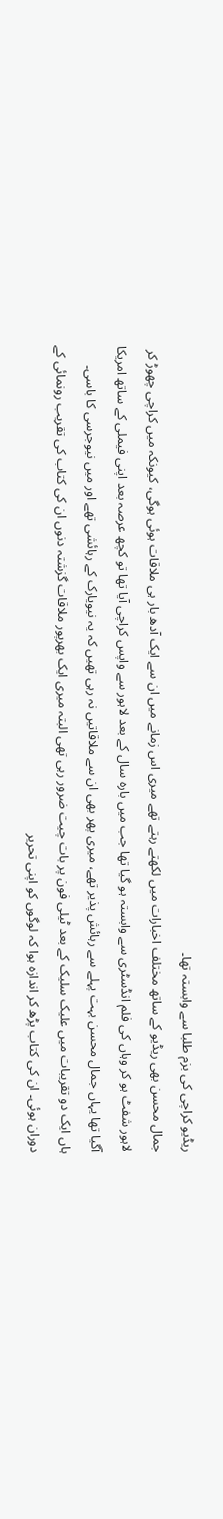ریڈیو کراچی کی بزم طلبا سے وابستہ تھا۔
جمال محسن بھی ریڈیو کے ساتھ مختلف اخبارات میں لکھتے رہتے تھے میری اس زمانے میں ان سے ایک آدھ بار ہی ملاقات ہوئی ہوگی، کیونکہ میں کراچی چھوڑ کر لاہور شفٹ ہو کر وہاں کی فلم انڈسٹری سے وابستہ ہو گیا تھا جب میں بارہ سال کے بعد لاہور سے واپس کراچی آیا تھا تو کچھ عرصہ بعد اپنی فیملی کے ساتھ امریکا آگیا تھا یہاں جمال محسن بہت پہلے سے رہائش پذیر تھے، میری پھر بھی ان سے ملاقاتیں نہ رہی تھیں کہ یہ نیویارک کے رہائشی تھے اور میں نیوجرسی کا باسی۔
ہاں ایک دو تقریبات میں علیک سلیک کے بعد ٹیلی فون پر بات چیت ضرور رہی تھی البتہ میری ایک بھرپور ملاقات گزشتہ دنوں ان کی کتاب کی تقریب رونمائی کے دوران ہوئی۔ ان کی کتاب پڑھ کر اندازہ ہوا کہ لوگوں کو اپنی تحریر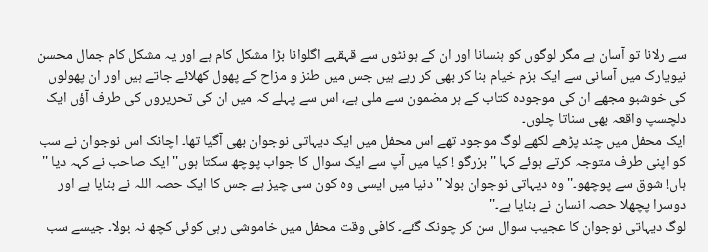سے رلانا تو آسان ہے مگر لوگوں کو ہنسانا اور ان کے ہونٹوں سے قہقہے اگلوانا بڑا مشکل کام ہے اور یہ مشکل کام جمال محسن نیویارک میں آسانی سے ایک بزم خیام بنا کر بھی کر رہے ہیں جس میں طنز و مزاح کے پھول کھلائے جاتے ہیں اور ان پھولوں کی خوشبو مجھے ان کی موجودہ کتاب کے ہر مضمون سے ملی ہے، اس سے پہلے کہ میں ان کی تحریروں کی طرف آؤں ایک دلچسپ واقعہ بھی سناتا چلوں۔
ایک محفل میں چند پڑھے لکھے لوگ موجود تھے اس محفل میں ایک دیہاتی نوجوان بھی آگیا تھا۔ اچانک اس نوجوان نے سب کو اپنی طرف متوجہ کرتے ہوئے کہا '' بزرگو ! کیا میں آپ سے ایک سوال کا جواب پوچھ سکتا ہوں'' ایک صاحب نے کہہ دیا '' ہاں! شوق سے پوچھو۔'' وہ دیہاتی نوجوان بولا '' دنیا میں ایسی وہ کون سی چیز ہے جس کا ایک حصہ اللہ نے بنایا ہے اور دوسرا پچھلا حصہ انسان نے بنایا ہے۔''
لوگ دیہاتی نوجوان کا عجیب سوال سن کر چونک گئے۔ کافی وقت محفل میں خاموشی رہی کوئی کچھ نہ بولا۔ جیسے سب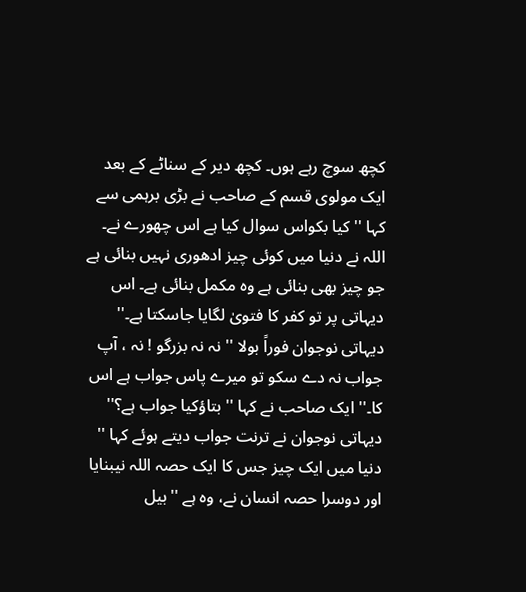کچھ سوچ رہے ہوں۔ کچھ دیر کے سناٹے کے بعد ایک مولوی قسم کے صاحب نے بڑی برہمی سے کہا '' کیا بکواس سوال کیا ہے اس چھورے نے۔ اللہ نے دنیا میں کوئی چیز ادھوری نہیں بنائی ہے جو چیز بھی بنائی ہے وہ مکمل بنائی ہے۔ اس دیہاتی پر تو کفر کا فتویٰ لگایا جاسکتا ہے۔''
دیہاتی نوجوان فوراً بولا '' نہ نہ بزرگو ! نہ ، آپ جواب نہ دے سکو تو میرے پاس جواب ہے اس کا۔'' ایک صاحب نے کہا '' بتاؤکیا جواب ہے؟'' دیہاتی نوجوان نے ترنت جواب دیتے ہوئے کہا '' دنیا میں ایک چیز جس کا ایک حصہ اللہ نیبنایا اور دوسرا حصہ انسان نے، وہ ہے ''بیل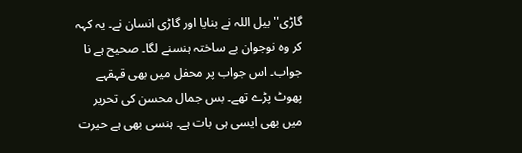گاڑی'' بیل اللہ نے بنایا اور گاڑی انسان نے۔ یہ کہہ کر وہ نوجوان بے ساختہ ہنسنے لگا۔ صحیح ہے نا جواب۔ اس جواب پر محفل میں بھی قہقہے پھوٹ پڑے تھے۔ بس جمال محسن کی تحریر میں بھی ایسی ہی بات ہے۔ ہنسی بھی ہے حیرت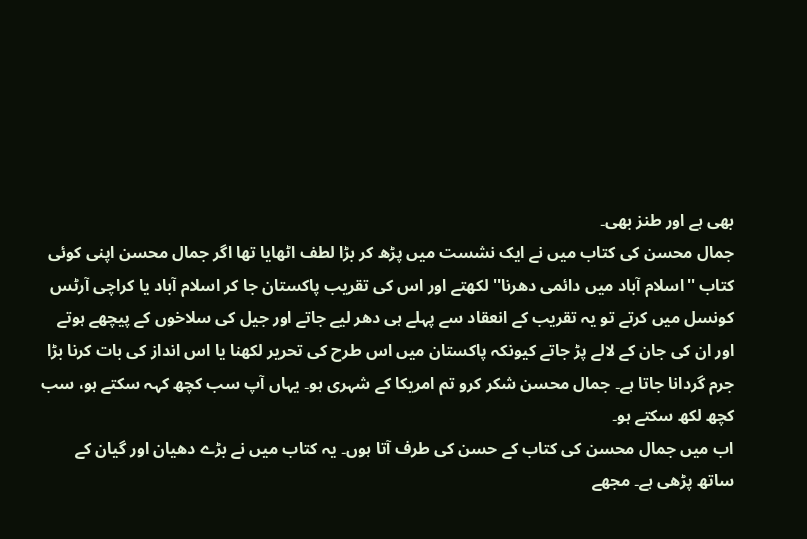بھی ہے اور طنز بھی۔
جمال محسن کی کتاب میں نے ایک نشست میں پڑھ کر بڑا لطف اٹھایا تھا اگر جمال محسن اپنی کوئی کتاب ''اسلام آباد میں دائمی دھرنا'' لکھتے اور اس کی تقریب پاکستان جا کر اسلام آباد یا کراچی آرٹس کونسل میں کرتے تو یہ تقریب کے انعقاد سے پہلے ہی دھر لیے جاتے اور جیل کی سلاخوں کے پیچھے ہوتے اور ان کی جان کے لالے پڑ جاتے کیونکہ پاکستان میں اس طرح کی تحریر لکھنا یا اس انداز کی بات کرنا بڑا جرم گردانا جاتا ہے۔ جمال محسن شکر کرو تم امریکا کے شہری ہو۔ یہاں آپ سب کچھ کہہ سکتے ہو، سب کچھ لکھ سکتے ہو۔
اب میں جمال محسن کی کتاب کے حسن کی طرف آتا ہوں۔ یہ کتاب میں نے بڑے دھیان اور گیان کے ساتھ پڑھی ہے۔ مجھے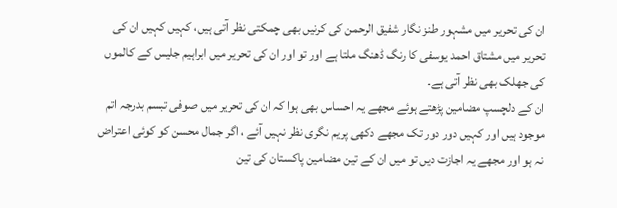ان کی تحریر میں مشہور طنز نگار شفیق الرحمن کی کرنیں بھی چمکتی نظر آتی ہیں، کہیں کہیں ان کی تحریر میں مشتاق احمد یوسفی کا رنگ ڈھنگ ملتا ہے اور تو اور ان کی تحریر میں ابراہیم جلیس کے کالموں کی جھلک بھی نظر آتی ہے۔
ان کے دلچسپ مضامین پڑھتے ہوئے مجھے یہ احساس بھی ہوا کہ ان کی تحریر میں صوفی تبسم بدرجہ اتم موجود ہیں اور کہیں دور دور تک مجھے دکھی پریم نگری نظر نہیں آئے ، اگر جمال محسن کو کوئی اعتراض نہ ہو اور مجھے یہ اجازت دیں تو میں ان کے تین مضامین پاکستان کی تین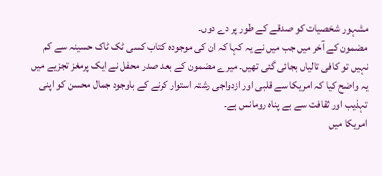مشہور شخصیات کو صدقے کے طور پر دے دوں۔
مضمون کے آخر میں جب میں نے یہ کہا کہ ان کی موجودہ کتاب کسی ٹک ٹاک حسینہ سے کم نہیں تو کافی تالیاں بجائی گئی تھیں۔ میرے مضمون کے بعد صدر محفل نے ایک پرمغز تجزیے میں یہ واضح کیا کہ امریکا سے قلبی اور ازدواجی رشتہ استوار کرنے کے باوجود جمال محسن کو اپنی تہذیب اور ثقافت سے بے پناہ رومانس ہے۔
امریکا میں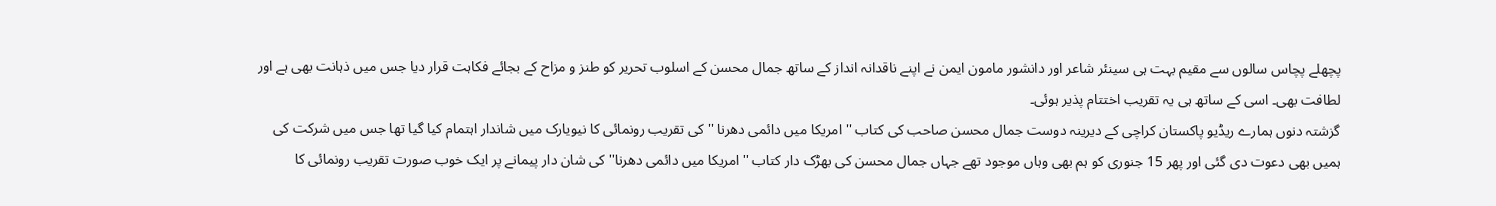پچھلے پچاس سالوں سے مقیم بہت ہی سینئر شاعر اور دانشور مامون ایمن نے اپنے ناقدانہ انداز کے ساتھ جمال محسن کے اسلوب تحریر کو طنز و مزاح کے بجائے فکاہت قرار دیا جس میں ذہانت بھی ہے اور لطافت بھی۔ اسی کے ساتھ ہی یہ تقریب اختتام پذیر ہوئی۔
گزشتہ دنوں ہمارے ریڈیو پاکستان کراچی کے دیرینہ دوست جمال محسن صاحب کی کتاب '' امریکا میں دائمی دھرنا '' کی تقریب رونمائی کا نیویارک میں شاندار اہتمام کیا گیا تھا جس میں شرکت کی ہمیں بھی دعوت دی گئی اور پھر 15 جنوری کو ہم بھی وہاں موجود تھے جہاں جمال محسن کی بھڑک دار کتاب ''امریکا میں دائمی دھرنا'' کی شان دار پیمانے پر ایک خوب صورت تقریب رونمائی کا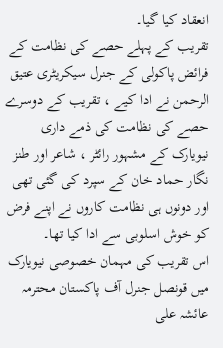انعقاد کیا گیا۔
تقریب کے پہلے حصے کی نظامت کے فرائض پاکولی کے جنرل سیکریٹری عتیق الرحمن نے ادا کیے ، تقریب کے دوسرے حصے کی نظامت کی ذمے داری نیویارک کے مشہور رائٹر ، شاعر اور طنز نگار حماد خان کے سپرد کی گئی تھی اور دونوں ہی نظامت کاروں نے اپنے فرض کو خوش اسلوبی سے ادا کیا تھا۔
اس تقریب کی مہمان خصوصی نیویارک میں قونصل جنرل آف پاکستان محترمہ عائشہ علی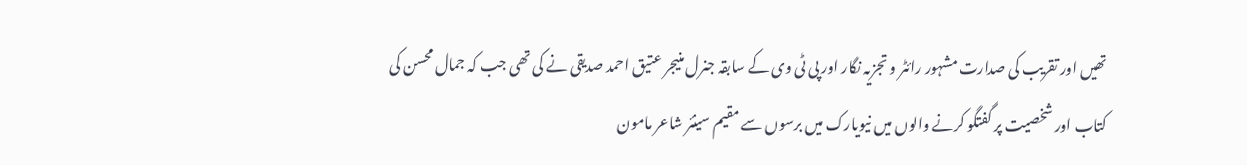تھیں اور تقریب کی صدارت مشہور رائٹر و تجزیہ نگار اور پی ٹی وی کے سابقہ جنرل منیجر عتیق احمد صدیقی نے کی تھی جب کہ جمال محسن کی کتاب اور شخصیت پر گفتگو کرنے والوں میں نیویارک میں برسوں سے مقیم سینئر شاعر مامون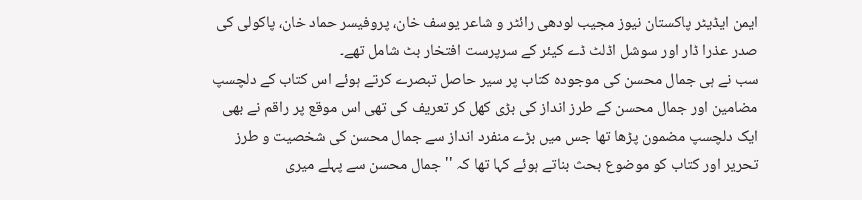ایمن ایڈیٹر پاکستان نیوز مجیب لودھی رائٹر و شاعر یوسف خان، پروفیسر حماد خان، پاکولی کی صدر عذرا ڈار اور سوشل اڈلٹ ڈے کیئر کے سرپرست افتخار بٹ شامل تھے۔
سب نے ہی جمال محسن کی موجودہ کتاب پر سیر حاصل تبصرے کرتے ہوئے اس کتاب کے دلچسپ مضامین اور جمال محسن کے طرز انداز کی بڑی کھل کر تعریف کی تھی اس موقع پر راقم نے بھی ایک دلچسپ مضمون پڑھا تھا جس میں بڑے منفرد انداز سے جمال محسن کی شخصیت و طرز تحریر اور کتاب کو موضوع بحث بناتے ہوئے کہا تھا کہ '' جمال محسن سے پہلے میری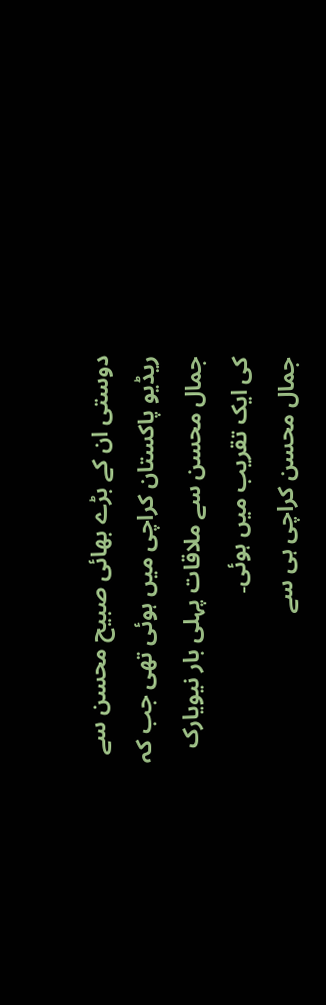دوستی ان کے بڑے بھائی صبیح محسن سے ریڈیو پاکستان کراچی میں ہوئی تھی جب کہ جمال محسن سے ملاقات پہلی بار نیویارک کی ایک تقریب میں ہوئی۔
جمال محسن کراچی ہی سے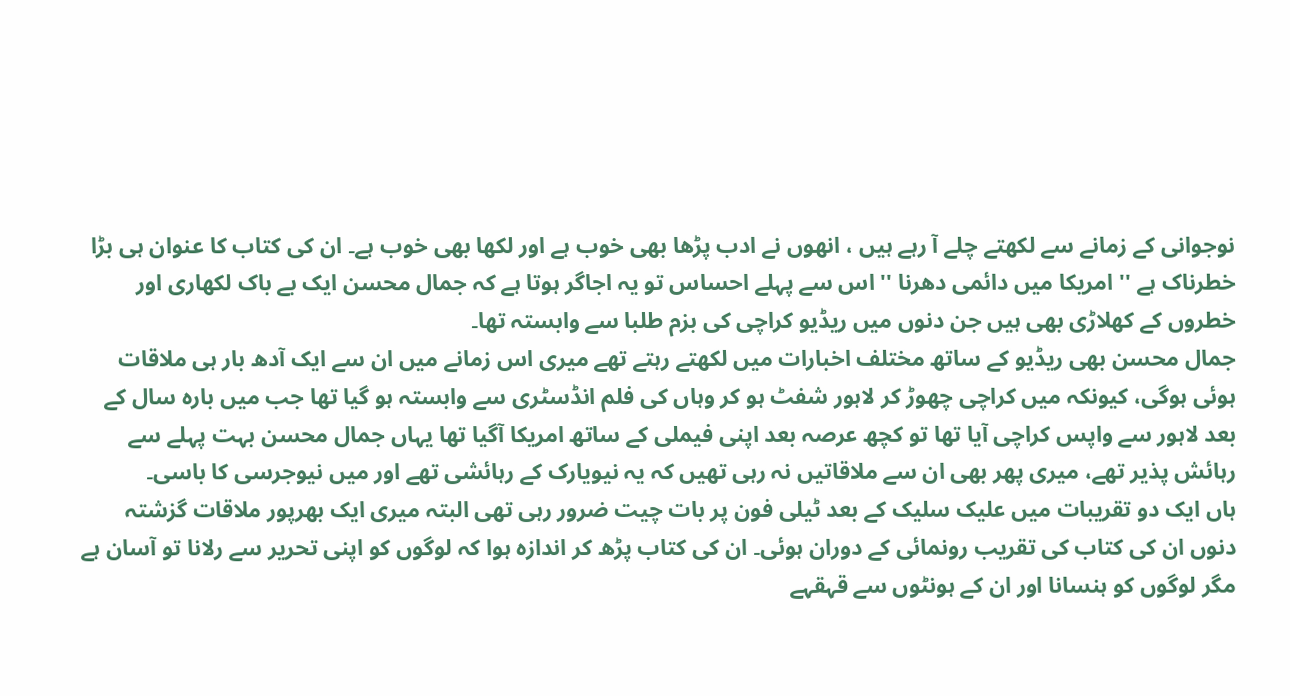نوجوانی کے زمانے سے لکھتے چلے آ رہے ہیں ، انھوں نے ادب پڑھا بھی خوب ہے اور لکھا بھی خوب ہے۔ ان کی کتاب کا عنوان ہی بڑا خطرناک ہے '' امریکا میں دائمی دھرنا '' اس سے پہلے احساس تو یہ اجاگر ہوتا ہے کہ جمال محسن ایک بے باک لکھاری اور خطروں کے کھلاڑی بھی ہیں جن دنوں میں ریڈیو کراچی کی بزم طلبا سے وابستہ تھا۔
جمال محسن بھی ریڈیو کے ساتھ مختلف اخبارات میں لکھتے رہتے تھے میری اس زمانے میں ان سے ایک آدھ بار ہی ملاقات ہوئی ہوگی، کیونکہ میں کراچی چھوڑ کر لاہور شفٹ ہو کر وہاں کی فلم انڈسٹری سے وابستہ ہو گیا تھا جب میں بارہ سال کے بعد لاہور سے واپس کراچی آیا تھا تو کچھ عرصہ بعد اپنی فیملی کے ساتھ امریکا آگیا تھا یہاں جمال محسن بہت پہلے سے رہائش پذیر تھے، میری پھر بھی ان سے ملاقاتیں نہ رہی تھیں کہ یہ نیویارک کے رہائشی تھے اور میں نیوجرسی کا باسی۔
ہاں ایک دو تقریبات میں علیک سلیک کے بعد ٹیلی فون پر بات چیت ضرور رہی تھی البتہ میری ایک بھرپور ملاقات گزشتہ دنوں ان کی کتاب کی تقریب رونمائی کے دوران ہوئی۔ ان کی کتاب پڑھ کر اندازہ ہوا کہ لوگوں کو اپنی تحریر سے رلانا تو آسان ہے مگر لوگوں کو ہنسانا اور ان کے ہونٹوں سے قہقہے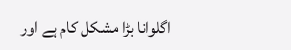اگلوانا بڑا مشکل کام ہے اور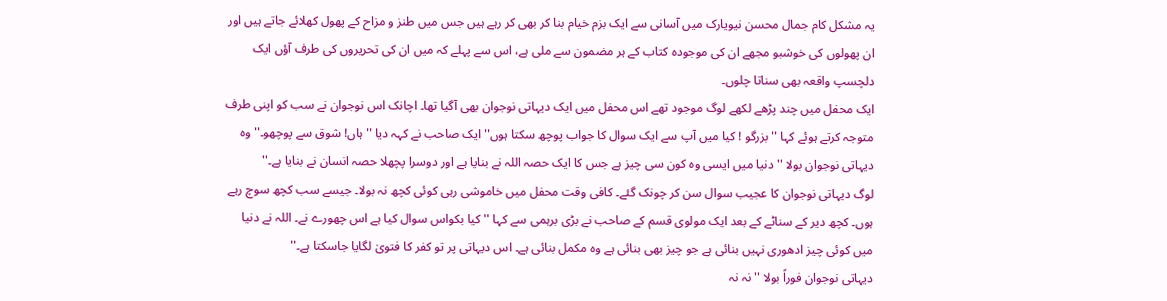یہ مشکل کام جمال محسن نیویارک میں آسانی سے ایک بزم خیام بنا کر بھی کر رہے ہیں جس میں طنز و مزاح کے پھول کھلائے جاتے ہیں اور ان پھولوں کی خوشبو مجھے ان کی موجودہ کتاب کے ہر مضمون سے ملی ہے، اس سے پہلے کہ میں ان کی تحریروں کی طرف آؤں ایک دلچسپ واقعہ بھی سناتا چلوں۔
ایک محفل میں چند پڑھے لکھے لوگ موجود تھے اس محفل میں ایک دیہاتی نوجوان بھی آگیا تھا۔ اچانک اس نوجوان نے سب کو اپنی طرف متوجہ کرتے ہوئے کہا '' بزرگو ! کیا میں آپ سے ایک سوال کا جواب پوچھ سکتا ہوں'' ایک صاحب نے کہہ دیا '' ہاں! شوق سے پوچھو۔'' وہ دیہاتی نوجوان بولا '' دنیا میں ایسی وہ کون سی چیز ہے جس کا ایک حصہ اللہ نے بنایا ہے اور دوسرا پچھلا حصہ انسان نے بنایا ہے۔''
لوگ دیہاتی نوجوان کا عجیب سوال سن کر چونک گئے۔ کافی وقت محفل میں خاموشی رہی کوئی کچھ نہ بولا۔ جیسے سب کچھ سوچ رہے ہوں۔ کچھ دیر کے سناٹے کے بعد ایک مولوی قسم کے صاحب نے بڑی برہمی سے کہا '' کیا بکواس سوال کیا ہے اس چھورے نے۔ اللہ نے دنیا میں کوئی چیز ادھوری نہیں بنائی ہے جو چیز بھی بنائی ہے وہ مکمل بنائی ہے۔ اس دیہاتی پر تو کفر کا فتویٰ لگایا جاسکتا ہے۔''
دیہاتی نوجوان فوراً بولا '' نہ نہ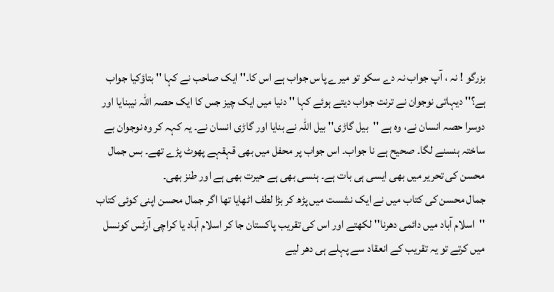بزرگو ! نہ ، آپ جواب نہ دے سکو تو میرے پاس جواب ہے اس کا۔'' ایک صاحب نے کہا '' بتاؤکیا جواب ہے؟'' دیہاتی نوجوان نے ترنت جواب دیتے ہوئے کہا '' دنیا میں ایک چیز جس کا ایک حصہ اللہ نیبنایا اور دوسرا حصہ انسان نے، وہ ہے ''بیل گاڑی'' بیل اللہ نے بنایا اور گاڑی انسان نے۔ یہ کہہ کر وہ نوجوان بے ساختہ ہنسنے لگا۔ صحیح ہے نا جواب۔ اس جواب پر محفل میں بھی قہقہے پھوٹ پڑے تھے۔ بس جمال محسن کی تحریر میں بھی ایسی ہی بات ہے۔ ہنسی بھی ہے حیرت بھی ہے اور طنز بھی۔
جمال محسن کی کتاب میں نے ایک نشست میں پڑھ کر بڑا لطف اٹھایا تھا اگر جمال محسن اپنی کوئی کتاب ''اسلام آباد میں دائمی دھرنا'' لکھتے اور اس کی تقریب پاکستان جا کر اسلام آباد یا کراچی آرٹس کونسل میں کرتے تو یہ تقریب کے انعقاد سے پہلے ہی دھر لیے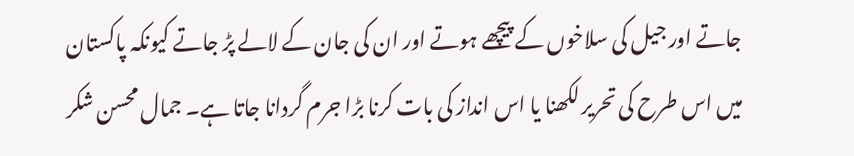جاتے اور جیل کی سلاخوں کے پیچھے ہوتے اور ان کی جان کے لالے پڑ جاتے کیونکہ پاکستان میں اس طرح کی تحریر لکھنا یا اس انداز کی بات کرنا بڑا جرم گردانا جاتا ہے۔ جمال محسن شکر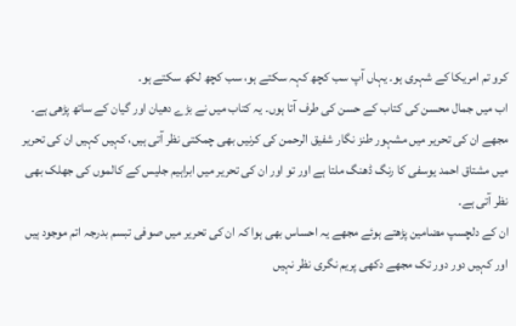کرو تم امریکا کے شہری ہو۔ یہاں آپ سب کچھ کہہ سکتے ہو، سب کچھ لکھ سکتے ہو۔
اب میں جمال محسن کی کتاب کے حسن کی طرف آتا ہوں۔ یہ کتاب میں نے بڑے دھیان اور گیان کے ساتھ پڑھی ہے۔ مجھے ان کی تحریر میں مشہور طنز نگار شفیق الرحمن کی کرنیں بھی چمکتی نظر آتی ہیں، کہیں کہیں ان کی تحریر میں مشتاق احمد یوسفی کا رنگ ڈھنگ ملتا ہے اور تو اور ان کی تحریر میں ابراہیم جلیس کے کالموں کی جھلک بھی نظر آتی ہے۔
ان کے دلچسپ مضامین پڑھتے ہوئے مجھے یہ احساس بھی ہوا کہ ان کی تحریر میں صوفی تبسم بدرجہ اتم موجود ہیں اور کہیں دور دور تک مجھے دکھی پریم نگری نظر نہیں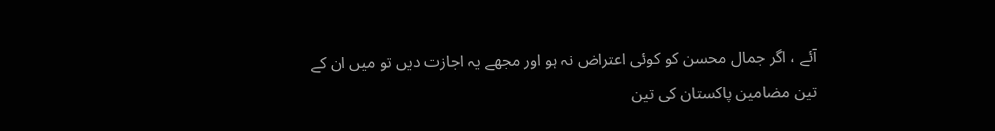آئے ، اگر جمال محسن کو کوئی اعتراض نہ ہو اور مجھے یہ اجازت دیں تو میں ان کے تین مضامین پاکستان کی تین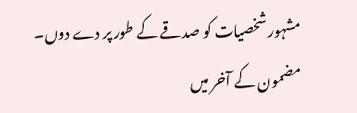مشہور شخصیات کو صدقے کے طور پر دے دوں۔
مضمون کے آخر میں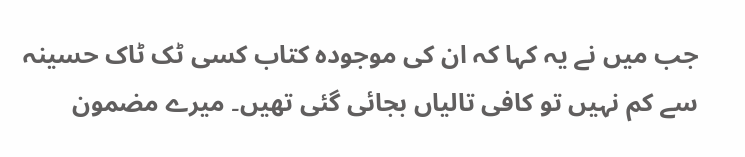جب میں نے یہ کہا کہ ان کی موجودہ کتاب کسی ٹک ٹاک حسینہ سے کم نہیں تو کافی تالیاں بجائی گئی تھیں۔ میرے مضمون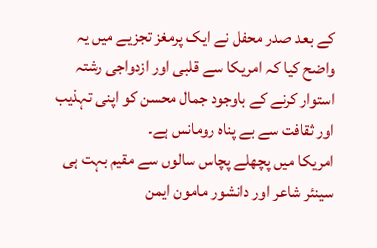کے بعد صدر محفل نے ایک پرمغز تجزیے میں یہ واضح کیا کہ امریکا سے قلبی اور ازدواجی رشتہ استوار کرنے کے باوجود جمال محسن کو اپنی تہذیب اور ثقافت سے بے پناہ رومانس ہے۔
امریکا میں پچھلے پچاس سالوں سے مقیم بہت ہی سینئر شاعر اور دانشور مامون ایمن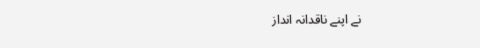نے اپنے ناقدانہ انداز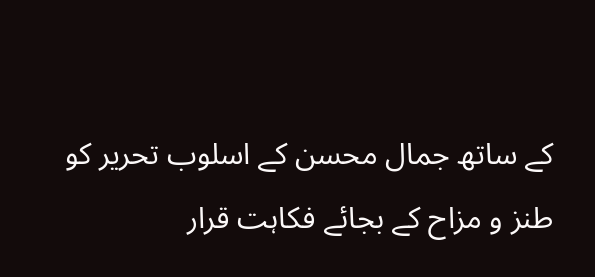کے ساتھ جمال محسن کے اسلوب تحریر کو طنز و مزاح کے بجائے فکاہت قرار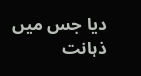دیا جس میں ذہانت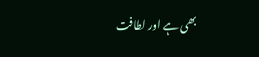بھی ہے اور لطافت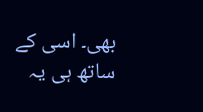بھی۔ اسی کے ساتھ ہی یہ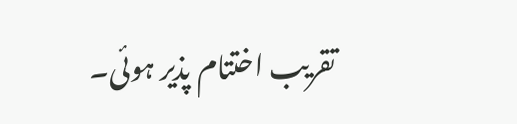تقریب اختتام پذیر ہوئی۔